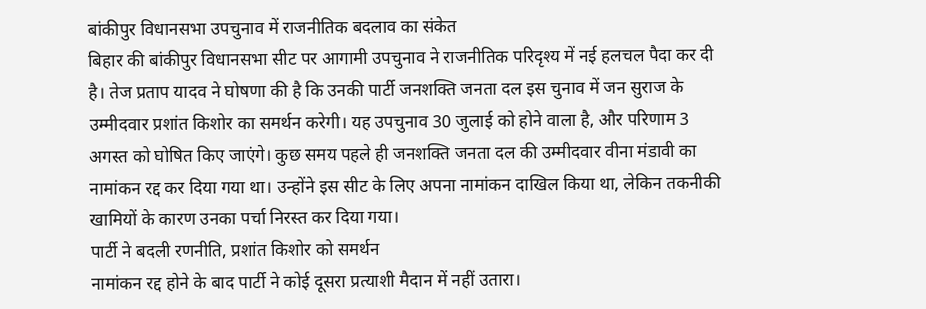बांकीपुर विधानसभा उपचुनाव में राजनीतिक बदलाव का संकेत
बिहार की बांकीपुर विधानसभा सीट पर आगामी उपचुनाव ने राजनीतिक परिदृश्य में नई हलचल पैदा कर दी है। तेज प्रताप यादव ने घोषणा की है कि उनकी पार्टी जनशक्ति जनता दल इस चुनाव में जन सुराज के उम्मीदवार प्रशांत किशोर का समर्थन करेगी। यह उपचुनाव 30 जुलाई को होने वाला है, और परिणाम 3 अगस्त को घोषित किए जाएंगे। कुछ समय पहले ही जनशक्ति जनता दल की उम्मीदवार वीना मंडावी का नामांकन रद्द कर दिया गया था। उन्होंने इस सीट के लिए अपना नामांकन दाखिल किया था, लेकिन तकनीकी खामियों के कारण उनका पर्चा निरस्त कर दिया गया।
पार्टी ने बदली रणनीति, प्रशांत किशोर को समर्थन
नामांकन रद्द होने के बाद पार्टी ने कोई दूसरा प्रत्याशी मैदान में नहीं उतारा।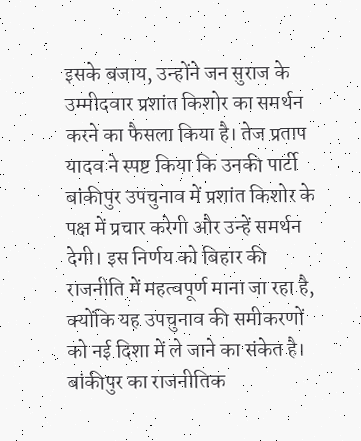इसके बजाय, उन्होंने जन सुराज के उम्मीदवार प्रशांत किशोर का समर्थन करने का फैसला किया है। तेज प्रताप यादव ने स्पष्ट किया कि उनकी पार्टी बांकीपुर उपचुनाव में प्रशांत किशोर के पक्ष में प्रचार करेगी और उन्हें समर्थन देगी। इस निर्णय को बिहार की राजनीति में महत्वपूर्ण माना जा रहा है, क्योंकि यह उपचुनाव की समीकरणों को नई दिशा में ले जाने का संकेत है।
बांकीपुर का राजनीतिक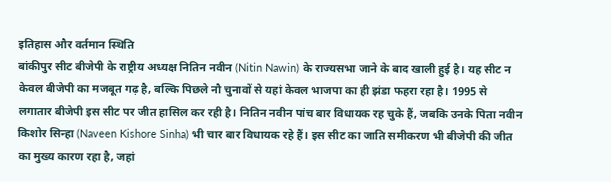इतिहास और वर्तमान स्थिति
बांकीपुर सीट बीजेपी के राष्ट्रीय अध्यक्ष नितिन नवीन (Nitin Nawin) के राज्यसभा जाने के बाद खाली हुई है। यह सीट न केवल बीजेपी का मजबूत गढ़ है, बल्कि पिछले नौ चुनावों से यहां केवल भाजपा का ही झंडा फहरा रहा है। 1995 से लगातार बीजेपी इस सीट पर जीत हासिल कर रही है। नितिन नवीन पांच बार विधायक रह चुके हैं, जबकि उनके पिता नवीन किशोर सिन्हा (Naveen Kishore Sinha) भी चार बार विधायक रहे हैं। इस सीट का जाति समीकरण भी बीजेपी की जीत का मुख्य कारण रहा है, जहां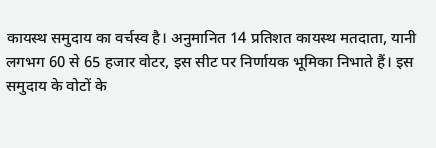कायस्थ समुदाय का वर्चस्व है। अनुमानित 14 प्रतिशत कायस्थ मतदाता, यानी लगभग 60 से 65 हजार वोटर, इस सीट पर निर्णायक भूमिका निभाते हैं। इस समुदाय के वोटों के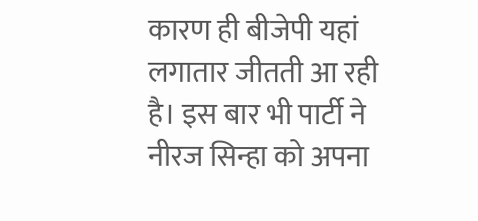कारण ही बीजेपी यहां लगातार जीतती आ रही है। इस बार भी पार्टी ने नीरज सिन्हा को अपना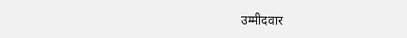उम्मीदवार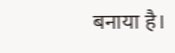बनाया है।